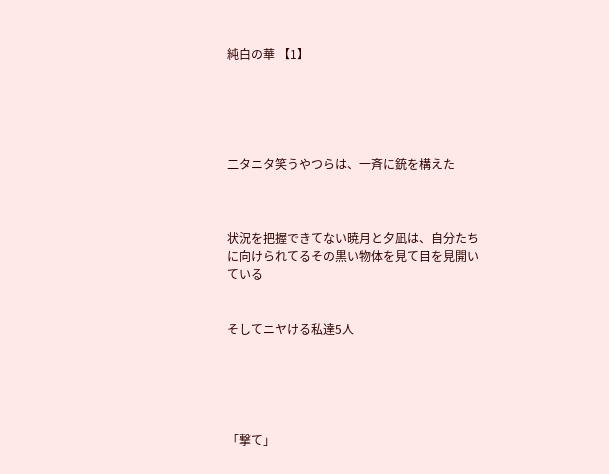純白の華 【1】





二タニタ笑うやつらは、一斉に銃を構えた



状況を把握できてない暁月と夕凪は、自分たちに向けられてるその黒い物体を見て目を見開いている


そしてニヤける私達5人





「撃て」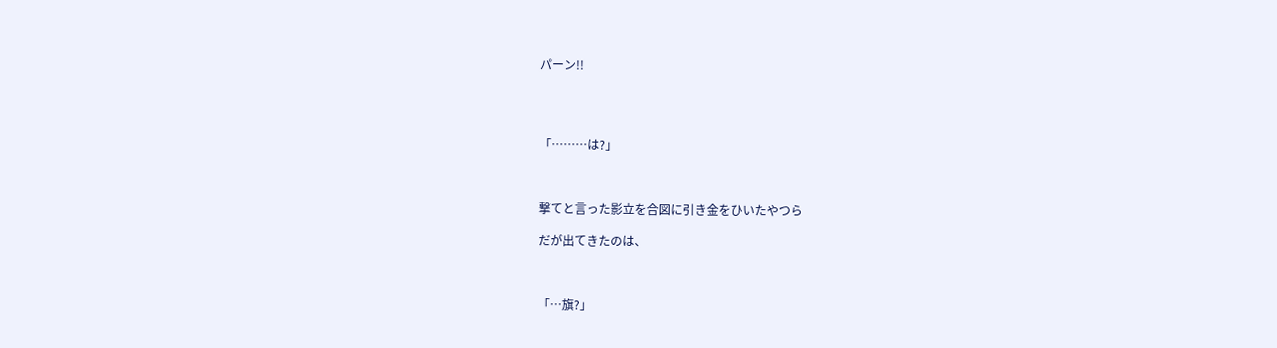パーン!!




「………は?」



撃てと言った影立を合図に引き金をひいたやつら

だが出てきたのは、



「…旗?」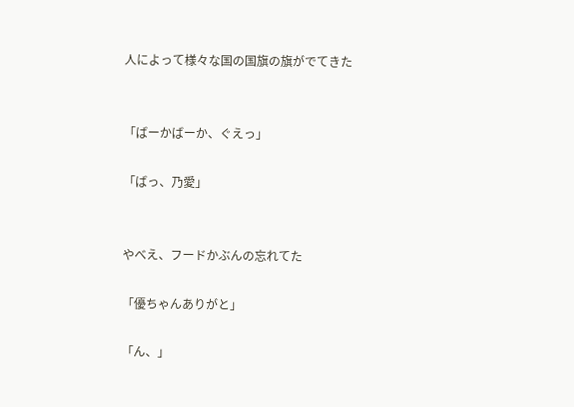人によって様々な国の国旗の旗がでてきた


「ばーかばーか、ぐえっ」

「ばっ、乃愛」


やべえ、フードかぶんの忘れてた

「優ちゃんありがと」

「ん、」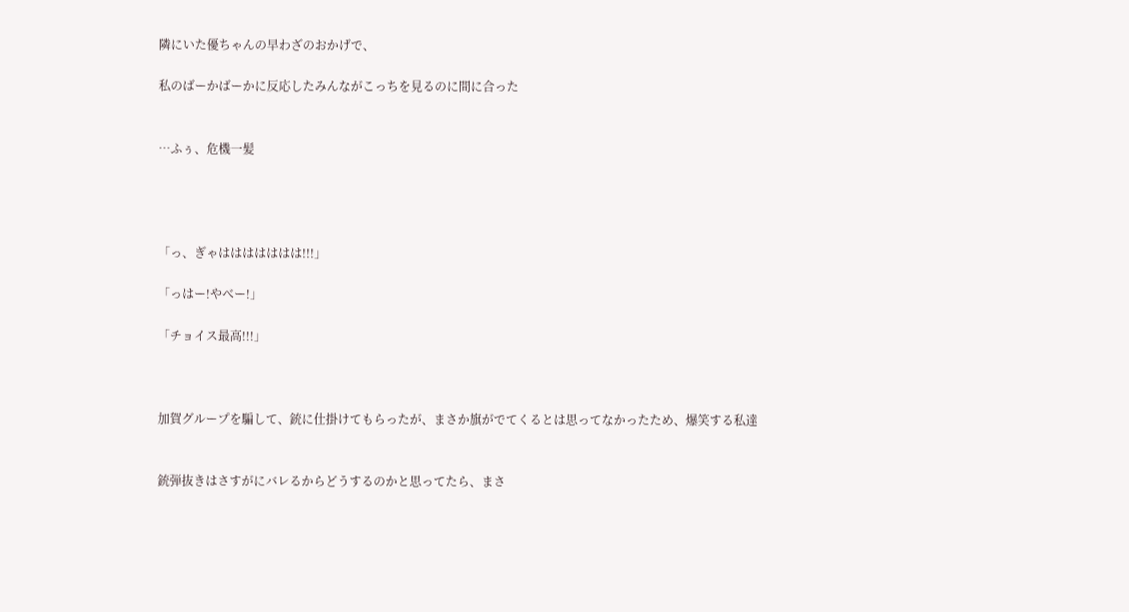隣にいた優ちゃんの早わざのおかげで、

私のばーかばーかに反応したみんながこっちを見るのに間に合った


…ふぅ、危機一髪




「っ、ぎゃははははははは!!!」

「っはー!やべー!」

「チョイス最高!!!」



加賀グループを騙して、銃に仕掛けてもらったが、まさか旗がでてくるとは思ってなかったため、爆笑する私達


銃弾抜きはさすがにバレるからどうするのかと思ってたら、まさ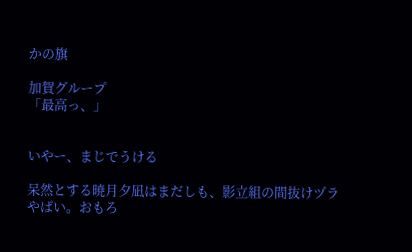かの旗

加賀グループ
「最高っ、」


いやー、まじでうける

呆然とする暁月夕凪はまだしも、影立組の間抜けヅラやばい。おもろ